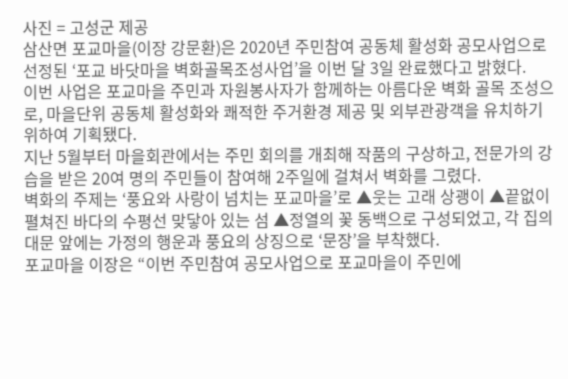사진 = 고성군 제공
삼산면 포교마을(이장 강문환)은 2020년 주민참여 공동체 활성화 공모사업으로 선정된 ‘포교 바닷마을 벽화골목조성사업’을 이번 달 3일 완료했다고 밝혔다.
이번 사업은 포교마을 주민과 자원봉사자가 함께하는 아름다운 벽화 골목 조성으로, 마을단위 공동체 활성화와 쾌적한 주거환경 제공 및 외부관광객을 유치하기 위하여 기획됐다.
지난 5월부터 마을회관에서는 주민 회의를 개최해 작품의 구상하고, 전문가의 강습을 받은 20여 명의 주민들이 참여해 2주일에 걸쳐서 벽화를 그렸다.
벽화의 주제는 ‘풍요와 사랑이 넘치는 포교마을’로 ▲웃는 고래 상괭이 ▲끝없이 펼쳐진 바다의 수평선 맞닿아 있는 섬 ▲정열의 꽃 동백으로 구성되었고, 각 집의 대문 앞에는 가정의 행운과 풍요의 상징으로 ‘문장’을 부착했다.
포교마을 이장은 “이번 주민참여 공모사업으로 포교마을이 주민에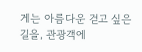게는 아름다운 걷고 싶은 길을, 관광객에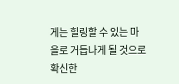게는 힐링할 수 있는 마을로 거듭나게 될 것으로 확신한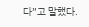다”고 말했다.